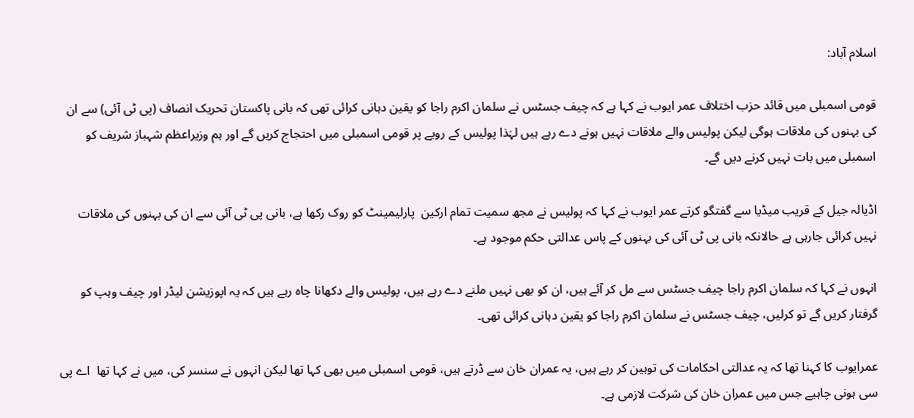اسلام آباد:

قومی اسمبلی میں قائد حزب اختلاف عمر ایوب نے کہا ہے کہ چیف جسٹس نے سلمان اکرم راجا کو یقین دہانی کرائی تھی کہ بانی پاکستان تحریک انصاف (پی ٹی آئی) سے ان کی بہنوں کی ملاقات ہوگی لیکن پولیس والے ملاقات نہیں ہونے دے رہے ہیں لہٰذا پولیس کے رویے پر قومی اسمبلی میں احتجاج کریں گے اور ہم وزیراعظم شہباز شریف کو اسمبلی میں بات نہیں کرنے دیں گے۔

اڈیالہ جیل کے قریب میڈیا سے گفتگو کرتے عمر ایوب نے کہا کہ پولیس نے مجھ سمیت تمام ارکین  پارلیمینٹ کو روک رکھا ہے، بانی پی ٹی آئی سے ان کی بہنوں کی ملاقات نہیں کرائی جارہی ہے حالانکہ بانی پی ٹی آئی کی بہنوں کے پاس عدالتی حکم موجود ہے۔

انہوں نے کہا کہ سلمان اکرم راجا چیف جسٹس سے مل کر آئے ہیں، ان کو بھی نہیں ملنے دے رہے ہیں، پولیس والے دکھانا چاہ رہے ہیں کہ یہ اپوزیشن لیڈر اور چیف وہپ کو گرفتار کریں گے تو کرلیں، چیف جسٹس نے سلمان اکرم راجا کو یقین دہانی کرائی تھی۔

عمرایوب کا کہنا تھا کہ یہ عدالتی احکامات کی توہین کر رہے ہیں، یہ عمران خان سے ڈرتے ہیں، قومی اسمبلی میں بھی کہا تھا لیکن انہوں نے سنسر کی، میں نے کہا تھا  اے پی سی ہونی چاہیے جس میں عمران خان کی شرکت لازمی ہے۔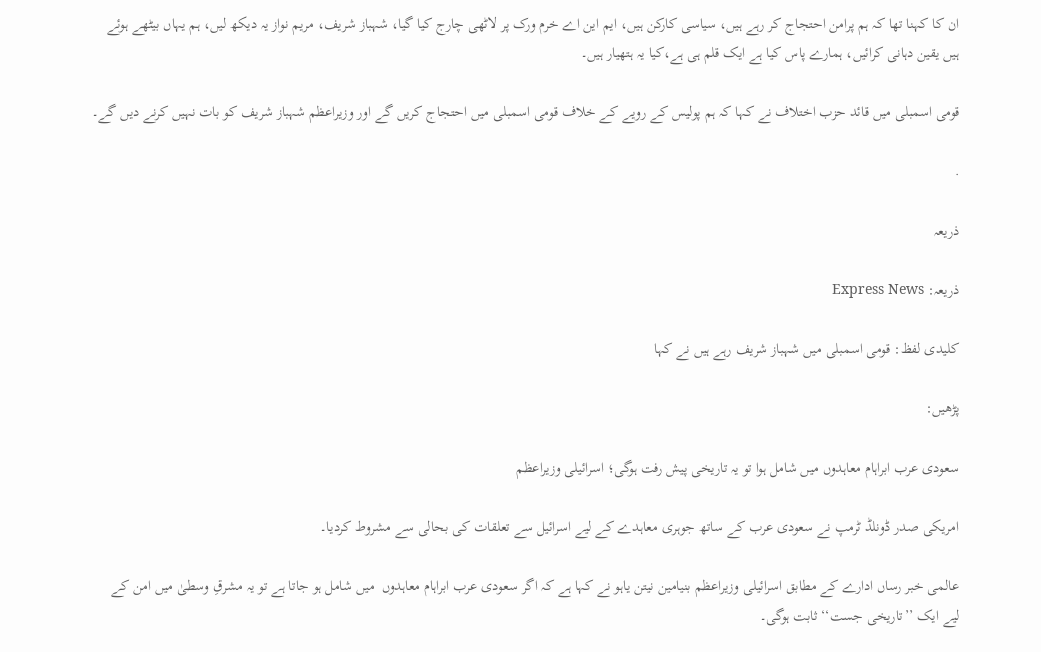ان کا کہنا تھا کہ ہم پرامن احتجاج کر رہے ہیں، سیاسی کارکن ہیں، ایم این اے خرم ورک پر لاٹھی چارج کیا گیا، شہباز شریف، مریم نواز یہ دیکھ لیں، ہم یہاں بیٹھے ہوئے ہیں یقین دہانی کرائیں، ہمارے پاس کیا ہے ایک قلم ہی ہے،کیا یہ ہتھیار ہیں۔

قومی اسمبلی میں قائد حزب اختلاف نے کہا کہ ہم پولیس کے رویے کے خلاف قومی اسمبلی میں احتجاج کریں گے اور وزیراعظم شہباز شریف کو بات نہیں کرنے دیں گے۔

.

ذریعہ

ذریعہ: Express News

کلیدی لفظ: قومی اسمبلی میں شہباز شریف رہے ہیں نے کہا

پڑھیں:

سعودی عرب ابراہام معاہدوں میں شامل ہوا تو یہ تاریخی پیش رفت ہوگی؛ اسرائیلی وزیراعظم

امریکی صدر ڈونلڈ ٹرمپ نے سعودی عرب کے ساتھ جوہری معاہدے کے لیے اسرائیل سے تعلقات کی بحالی سے مشروط کردیا۔

عالمی خبر رساں ادارے کے مطابق اسرائیلی وزیراعظم بنیامین نیتن یاہو نے کہا ہے کہ اگر سعودی عرب ابراہام معاہدوں  میں شامل ہو جاتا ہے تو یہ مشرقِ وسطیٰ میں امن کے لیے ایک ’’تاریخی جست‘‘ ثابت ہوگی۔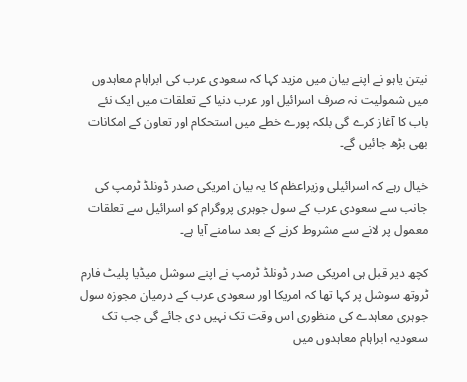نیتن یاہو نے اپنے بیان میں مزید کہا کہ سعودی عرب کی ابراہام معاہدوں میں شمولیت نہ صرف اسرائیل اور عرب دنیا کے تعلقات میں ایک نئے باب کا آغاز کرے گی بلکہ پورے خطے میں استحکام اور تعاون کے امکانات بھی بڑھ جائیں گے۔

خیال رہے کہ اسرائیلی وزیراعظم کا یہ بیان امریکی صدر ڈونلڈ ٹرمپ کی جانب سے سعودی عرب کے سول جوہری پروگرام کو اسرائیل سے تعلقات معمول پر لانے سے مشروط کرنے کے بعد سامنے آیا ہے۔

کچھ دیر قبل ہی امریکی صدر ڈونلڈ ٹرمپ نے اپنے سوشل میڈیا پلیٹ فارم ٹروتھ سوشل پر کہا تھا کہ امریکا اور سعودی عرب کے درمیان مجوزہ سول جوہری معاہدے کی منظوری اس وقت تک نہیں دی جائے گی جب تک سعودیہ ابراہام معاہدوں میں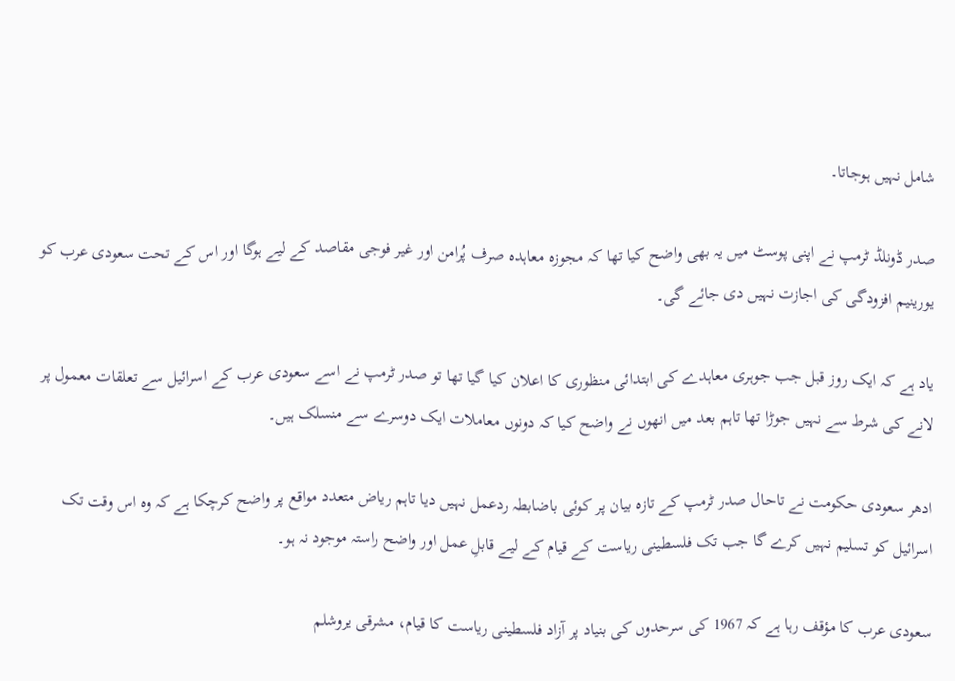شامل نہیں ہوجاتا۔

صدر ڈونلڈ ٹرمپ نے اپنی پوسٹ میں یہ بھی واضح کیا تھا کہ مجوزہ معاہدہ صرف پُرامن اور غیر فوجی مقاصد کے لیے ہوگا اور اس کے تحت سعودی عرب کو یورینیم افزودگی کی اجازت نہیں دی جائے گی۔

یاد ہے کہ ایک روز قبل جب جوہری معاہدے کی ابتدائی منظوری کا اعلان کیا گیا تھا تو صدر ٹرمپ نے اسے سعودی عرب کے اسرائیل سے تعلقات معمول پر لانے کی شرط سے نہیں جوڑا تھا تاہم بعد میں انھوں نے واضح کیا کہ دونوں معاملات ایک دوسرے سے منسلک ہیں۔

ادھر سعودی حکومت نے تاحال صدر ٹرمپ کے تازہ بیان پر کوئی باضابطہ ردعمل نہیں دیا تاہم ریاض متعدد مواقع پر واضح کرچکا ہے کہ وہ اس وقت تک اسرائیل کو تسلیم نہیں کرے گا جب تک فلسطینی ریاست کے قیام کے لیے قابلِ عمل اور واضح راستہ موجود نہ ہو۔

سعودی عرب کا مؤقف رہا ہے کہ 1967 کی سرحدوں کی بنیاد پر آزاد فلسطینی ریاست کا قیام، مشرقی یروشلم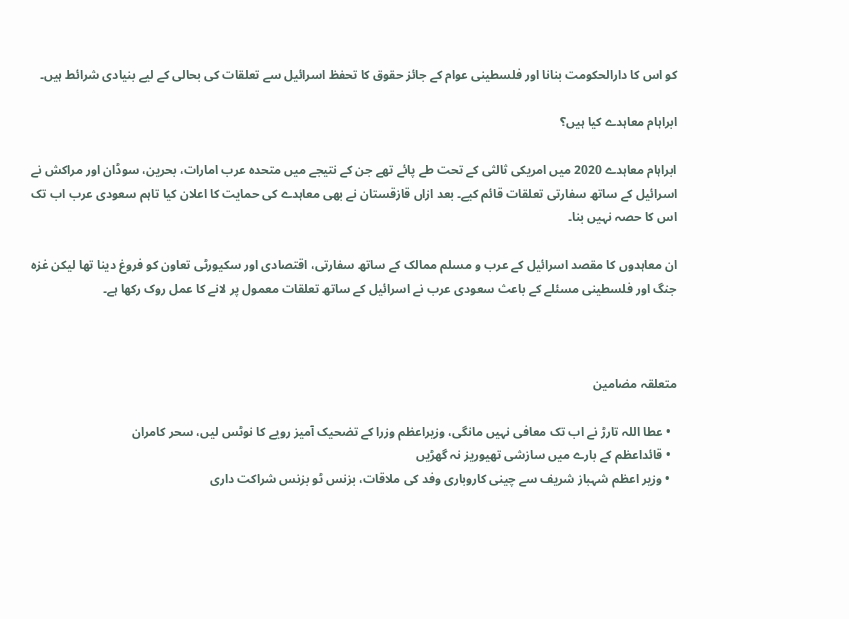کو اس کا دارالحکومت بنانا اور فلسطینی عوام کے جائز حقوق کا تحفظ اسرائیل سے تعلقات کی بحالی کے لیے بنیادی شرائط ہیں۔

ابراہام معاہدے کیا ہیں؟

ابراہام معاہدے 2020 میں امریکی ثالثی کے تحت طے پائے تھے جن کے نتیجے میں متحدہ عرب امارات، بحرین، سوڈان اور مراکش نے اسرائیل کے ساتھ سفارتی تعلقات قائم کیے۔ بعد ازاں قازقستان نے بھی معاہدے کی حمایت کا اعلان کیا تاہم سعودی عرب اب تک اس کا حصہ نہیں بنا۔

ان معاہدوں کا مقصد اسرائیل کے عرب و مسلم ممالک کے ساتھ سفارتی، اقتصادی اور سکیورٹی تعاون کو فروغ دینا تھا لیکن غزہ جنگ اور فلسطینی مسئلے کے باعث سعودی عرب نے اسرائیل کے ساتھ تعلقات معمول پر لانے کا عمل روک رکھا ہے۔



متعلقہ مضامین

  • عطا اللہ تارڑ نے اب تک معافی نہیں مانگی، وزیراعظم وزرا کے تضحیک آمیز رویے کا نوٹس لیں، سحر کامران
  • قائداعظم کے بارے میں سازشی تھیوریز نہ گھڑیں
  • وزیر اعظم شہباز شریف سے چینی کاروباری وفد کی ملاقات، بزنس ٹو بزنس شراکت داری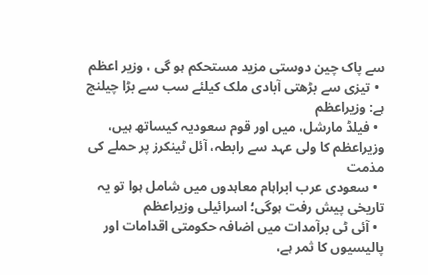سے پاک چین دوستی مزید مستحکم ہو گی ، وزیر اعظم
  • تیزی سے بڑھتی آبادی ملک کیلئے سب سے بڑا چیلنج ہے: وزیراعظم
  • فیلڈ مارشل، میں اور قوم سعودیہ کیساتھ ہیں، وزیراعظم کا ولی عہد سے رابطہ، آئل ٹینکرز پر حملے کی مذمت
  • سعودی عرب ابراہام معاہدوں میں شامل ہوا تو یہ تاریخی پیش رفت ہوگی؛ اسرائیلی وزیراعظم
  • آئی ٹی برآمدات میں اضافہ حکومتی اقدامات اور پالیسیوں کا ثمر ہے،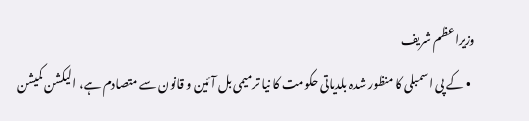وزیراعظم شریف
  • کے پی اسمبلی کا منظور شدہ بلدیاتی حکومت کا نیا ترمیمی بل آئین و قانون سے متصادم ہے، الیکشن کمیشن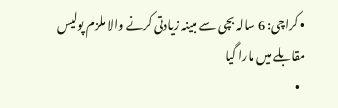• کراچی: 6 سالہ بچی سے مبینہ زیادتی کرنے والا ملزم پولیس مقابلے میں مارا گیا
  •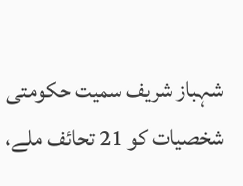شہباز شریف سمیت حکومتی شخصیات کو 21 تحائف ملے،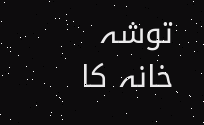توشہ خانہ کا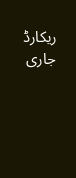ریکارڈ جاری